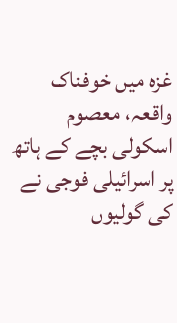غزہ میں خوفناک واقعہ، معصوم اسکولی بچے کے ہاتھ پر اسرائیلی فوجی نے کی گولیوں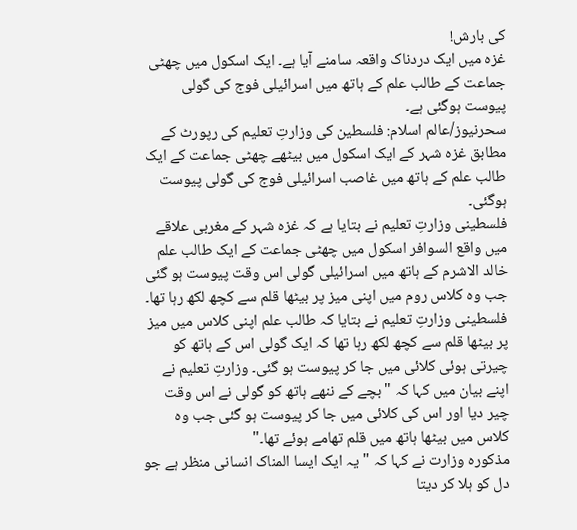کی بارش!
غزہ میں ایک دردناک واقعہ سامنے آیا ہے۔ ایک اسکول میں چھٹی جماعت کے طالب علم کے ہاتھ میں اسرائیلی فوج کی گولی پیوست ہوگئی ہے۔
سحرنیوز/عالم اسلام: فلسطین کی وزارتِ تعلیم کی رپورٹ کے مطابق غزہ شہر کے ایک اسکول میں بیٹھے چھٹی جماعت کے ایک طالب علم کے ہاتھ میں غاصب اسرائیلی فوج کی گولی پیوست ہوگئی۔
فلسطینی وزارتِ تعلیم نے بتایا ہے کہ غزہ شہر کے مغربی علاقے میں واقع السوافر اسکول میں چھٹی جماعت کے ایک طالب علم خالد الاشرم کے ہاتھ میں اسرائیلی گولی اس وقت پیوست ہو گئی جب وہ کلاس روم میں اپنی میز پر بیٹھا قلم سے کچھ لکھ رہا تھا۔
فلسطینی وزارتِ تعلیم نے بتایا کہ طالب علم اپنی کلاس میں میز پر بیٹھا قلم سے کچھ لکھ رہا تھا کہ ایک گولی اس کے ہاتھ کو چیرتی ہوئی کلائی میں جا کر پیوست ہو گئی۔ وزارتِ تعلیم نے اپنے بیان میں کہا کہ "بچے کے ننھے ہاتھ کو گولی نے اس وقت چیر دیا اور اس کی کلائی میں جا کر پیوست ہو گئی جب وہ کلاس میں بیٹھا ہاتھ میں قلم تھامے ہوئے تھا۔"
مذکورہ وزارت نے کہا کہ "یہ ایک ایسا المناک انسانی منظر ہے جو دل کو ہلا کر دیتا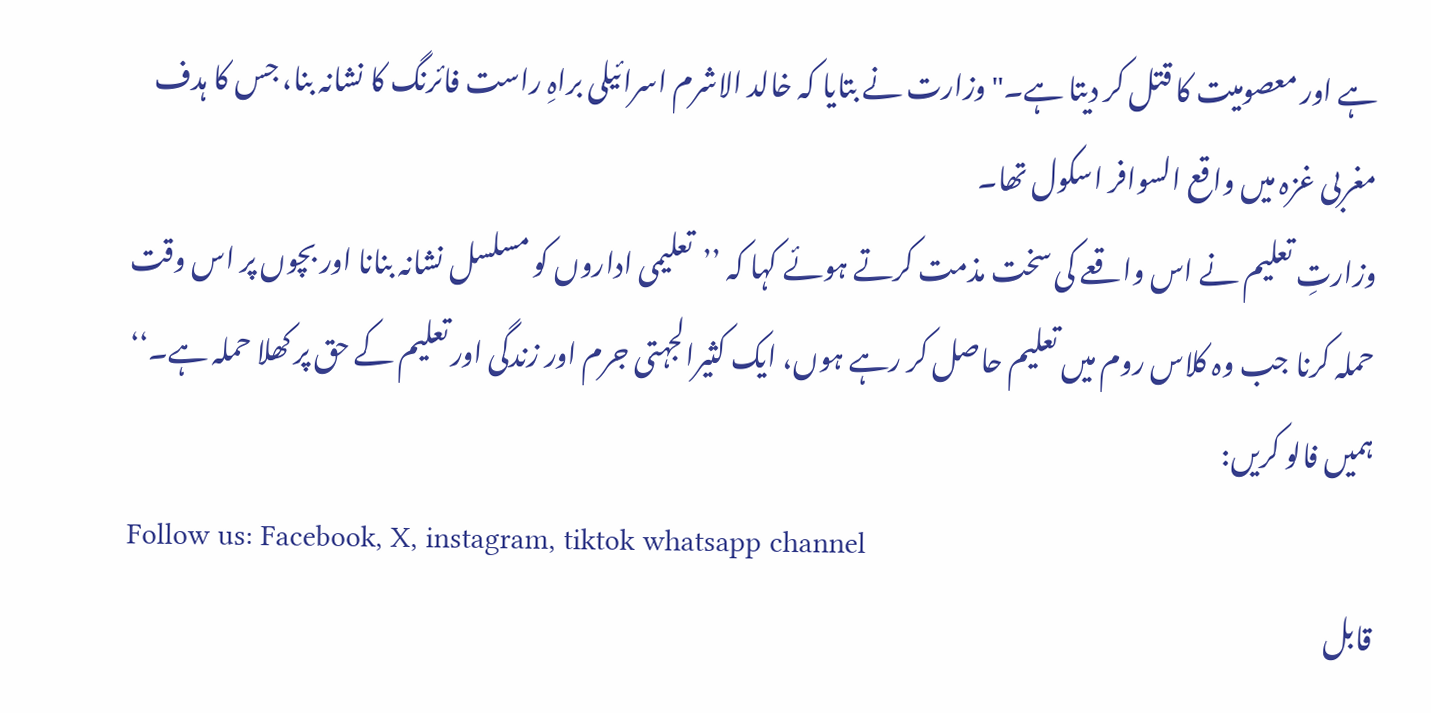ہے اور معصومیت کا قتل کر دیتا ہے۔" وزارت نے بتایا کہ خالد الاشرم اسرائیلی براہِ راست فائرنگ کا نشانہ بنا، جس کا ہدف مغربی غزہ میں واقع السوافر اسکول تھا۔
وزارتِ تعلیم نے اس واقعے کی سخت مذمت کرتے ہوئے کہا کہ ’’تعلیمی اداروں کو مسلسل نشانہ بنانا اور بچوں پر اس وقت حملہ کرنا جب وہ کلاس روم میں تعلیم حاصل کر رہے ہوں، ایک کثیرالجہتی جرم اور زندگی اور تعلیم کے حق پر کھلا حملہ ہے۔‘‘
ہمیں فالو کریں:
Follow us: Facebook, X, instagram, tiktok whatsapp channel
قابل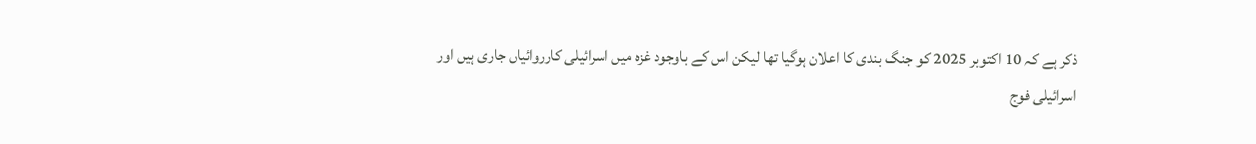ذکر ہے کہ 10 اکتوبر 2025 کو جنگ بندی کا اعلان ہوگیا تھا لیکن اس کے باوجود غزہ میں اسرائیلی کارروائیاں جاری ہیں اور اسرائیلی فوج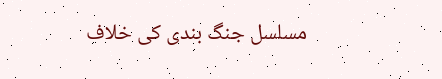مسلسل جنگ بندی کی خلاف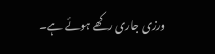ورزی جاری رکھے ہوئے ہے۔